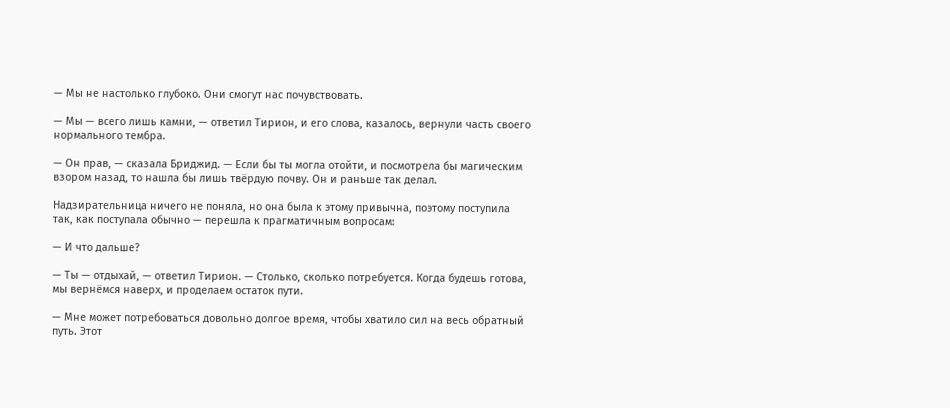— Мы не настолько глубоко. Они смогут нас почувствовать.

— Мы — всего лишь камни, — ответил Тирион, и его слова, казалось, вернули часть своего нормального тембра.

— Он прав, — сказала Бриджид. — Если бы ты могла отойти, и посмотрела бы магическим взором назад, то нашла бы лишь твёрдую почву. Он и раньше так делал.

Надзирательница ничего не поняла, но она была к этому привычна, поэтому поступила так, как поступала обычно — перешла к прагматичным вопросам:

— И что дальше?

— Ты — отдыхай, — ответил Тирион. — Столько, сколько потребуется. Когда будешь готова, мы вернёмся наверх, и проделаем остаток пути.

— Мне может потребоваться довольно долгое время, чтобы хватило сил на весь обратный путь. Этот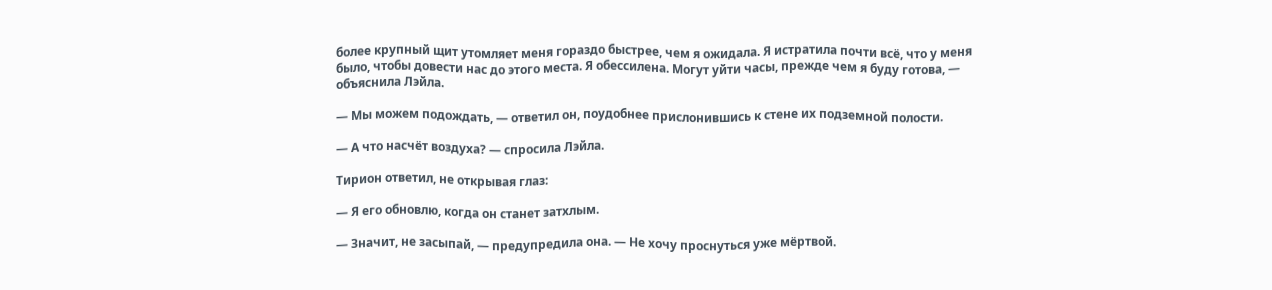более крупный щит утомляет меня гораздо быстрее, чем я ожидала. Я истратила почти всё, что у меня было, чтобы довести нас до этого места. Я обессилена. Могут уйти часы, прежде чем я буду готова, — объяснила Лэйла.

— Мы можем подождать, — ответил он, поудобнее прислонившись к стене их подземной полости.

— А что насчёт воздуха? — спросила Лэйла.

Тирион ответил, не открывая глаз:

— Я его обновлю, когда он станет затхлым.

— Значит, не засыпай, — предупредила она. — Не хочу проснуться уже мёртвой.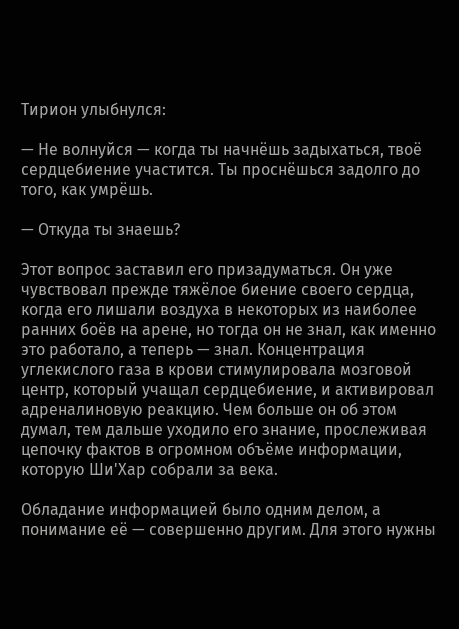Тирион улыбнулся:

— Не волнуйся — когда ты начнёшь задыхаться, твоё сердцебиение участится. Ты проснёшься задолго до того, как умрёшь.

— Откуда ты знаешь?

Этот вопрос заставил его призадуматься. Он уже чувствовал прежде тяжёлое биение своего сердца, когда его лишали воздуха в некоторых из наиболее ранних боёв на арене, но тогда он не знал, как именно это работало, а теперь — знал. Концентрация углекислого газа в крови стимулировала мозговой центр, который учащал сердцебиение, и активировал адреналиновую реакцию. Чем больше он об этом думал, тем дальше уходило его знание, прослеживая цепочку фактов в огромном объёме информации, которую Ши'Хар собрали за века.

Обладание информацией было одним делом, а понимание её — совершенно другим. Для этого нужны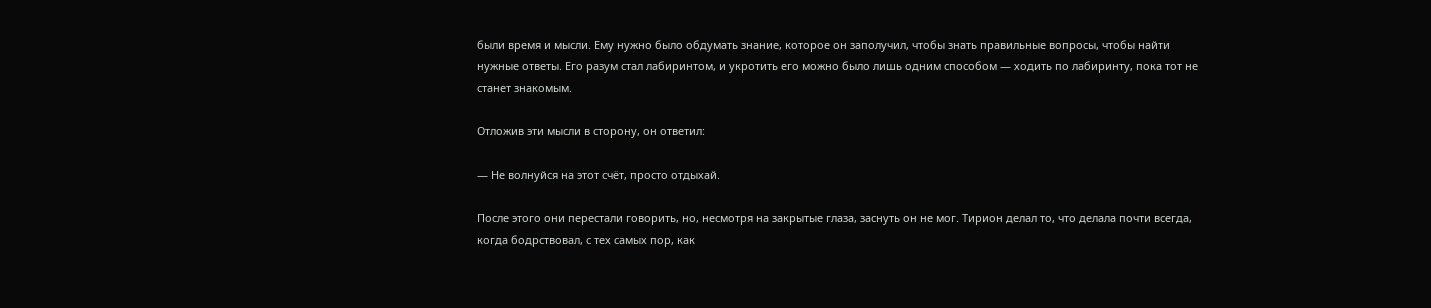были время и мысли. Ему нужно было обдумать знание, которое он заполучил, чтобы знать правильные вопросы, чтобы найти нужные ответы. Его разум стал лабиринтом, и укротить его можно было лишь одним способом — ходить по лабиринту, пока тот не станет знакомым.

Отложив эти мысли в сторону, он ответил:

— Не волнуйся на этот счёт, просто отдыхай.

После этого они перестали говорить, но, несмотря на закрытые глаза, заснуть он не мог. Тирион делал то, что делала почти всегда, когда бодрствовал, с тех самых пор, как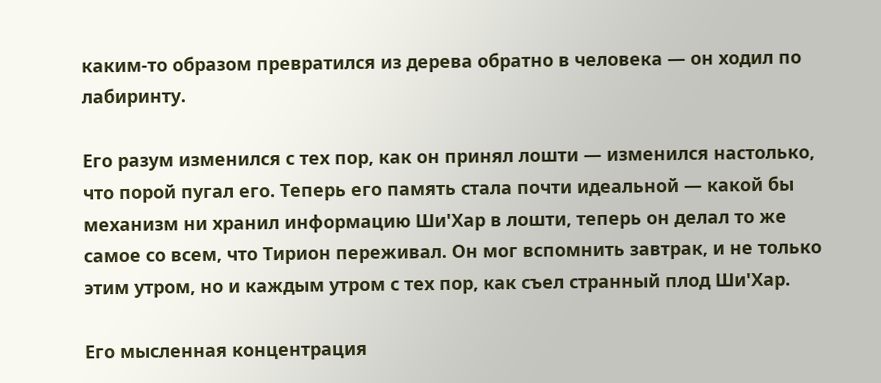каким-то образом превратился из дерева обратно в человека — он ходил по лабиринту.

Его разум изменился с тех пор, как он принял лошти — изменился настолько, что порой пугал его. Теперь его память стала почти идеальной — какой бы механизм ни хранил информацию Ши'Хар в лошти, теперь он делал то же самое со всем, что Тирион переживал. Он мог вспомнить завтрак, и не только этим утром, но и каждым утром с тех пор, как съел странный плод Ши'Хар.

Его мысленная концентрация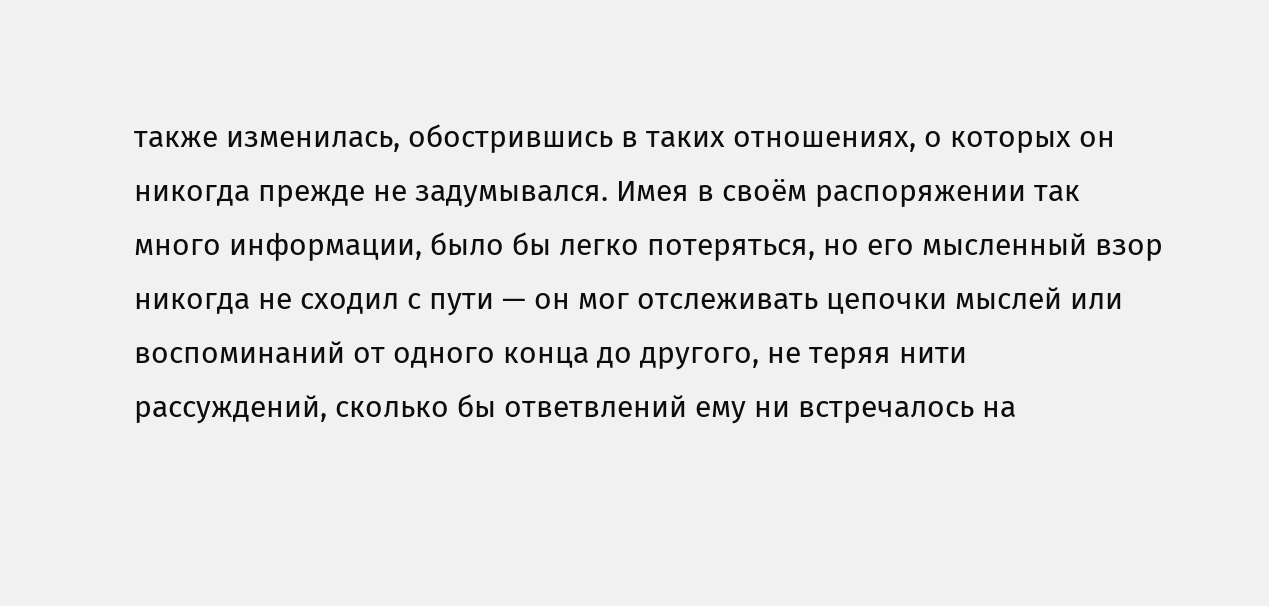также изменилась, обострившись в таких отношениях, о которых он никогда прежде не задумывался. Имея в своём распоряжении так много информации, было бы легко потеряться, но его мысленный взор никогда не сходил с пути — он мог отслеживать цепочки мыслей или воспоминаний от одного конца до другого, не теряя нити рассуждений, сколько бы ответвлений ему ни встречалось на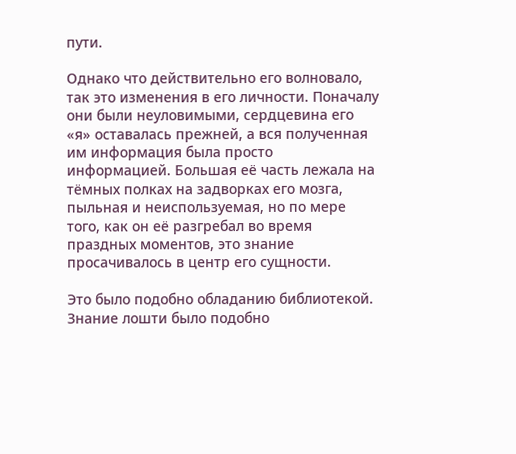пути.

Однако что действительно его волновало, так это изменения в его личности. Поначалу они были неуловимыми, сердцевина его «я» оставалась прежней, а вся полученная им информация была просто информацией. Большая её часть лежала на тёмных полках на задворках его мозга, пыльная и неиспользуемая, но по мере того, как он её разгребал во время праздных моментов, это знание просачивалось в центр его сущности.

Это было подобно обладанию библиотекой. Знание лошти было подобно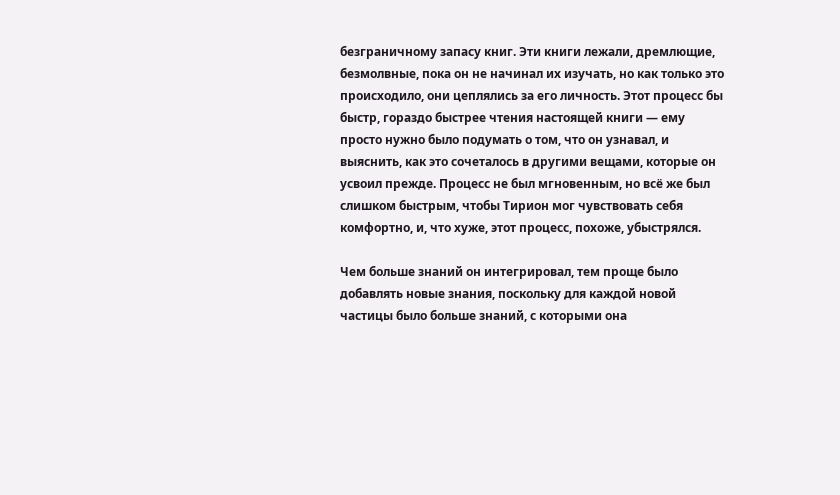безграничному запасу книг. Эти книги лежали, дремлющие, безмолвные, пока он не начинал их изучать, но как только это происходило, они цеплялись за его личность. Этот процесс бы быстр, гораздо быстрее чтения настоящей книги — ему просто нужно было подумать о том, что он узнавал, и выяснить, как это сочеталось в другими вещами, которые он усвоил прежде. Процесс не был мгновенным, но всё же был слишком быстрым, чтобы Тирион мог чувствовать себя комфортно, и, что хуже, этот процесс, похоже, убыстрялся.

Чем больше знаний он интегрировал, тем проще было добавлять новые знания, поскольку для каждой новой частицы было больше знаний, с которыми она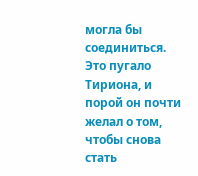могла бы соединиться. Это пугало Тириона, и порой он почти желал о том, чтобы снова стать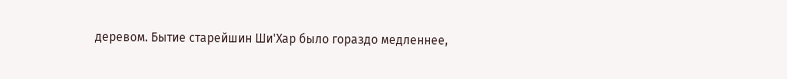деревом. Бытие старейшин Ши'Хар было гораздо медленнее,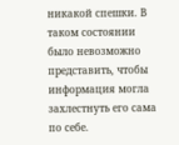никакой спешки. В таком состоянии было невозможно представить, чтобы информация могла захлестнуть его сама по себе.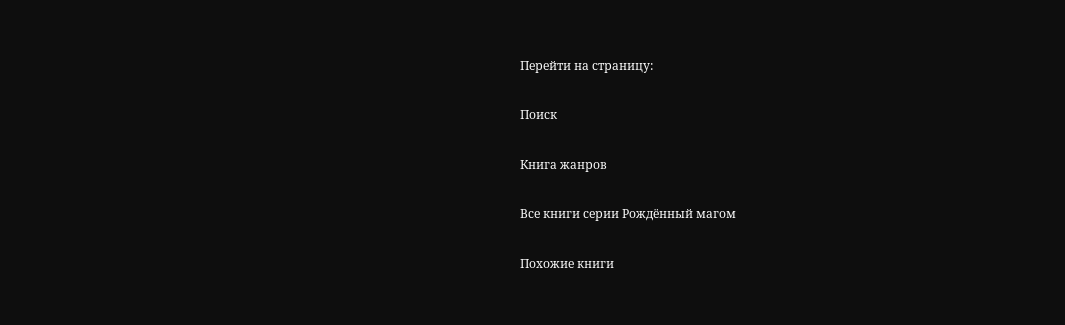Перейти на страницу:

Поиск

Книга жанров

Все книги серии Рождённый магом

Похожие книги